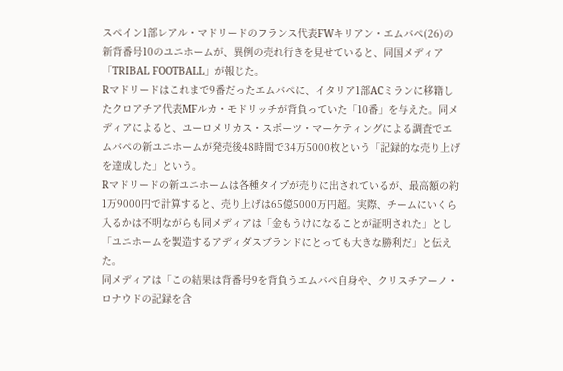スペイン1部レアル・マドリードのフランス代表FWキリアン・エムバペ(26)の新背番号10のユニホームが、異例の売れ行きを見せていると、同国メディア「TRIBAL FOOTBALL」が報じた。
Rマドリードはこれまで9番だったエムバペに、イタリア1部ACミランに移籍したクロアチア代表MFルカ・モドリッチが背負っていた「10番」を与えた。同メディアによると、ユーロメリカス・スポーツ・マーケティングによる調査でエムバペの新ユニホームが発売後48時間で34万5000枚という「記録的な売り上げを達成した」という。
Rマドリードの新ユニホームは各種タイプが売りに出されているが、最高額の約1万9000円で計算すると、売り上げは65億5000万円超。実際、チームにいくら入るかは不明ながらも同メディアは「金もうけになることが証明された」とし「ユニホームを製造するアディダスブランドにとっても大きな勝利だ」と伝えた。
同メディアは「この結果は背番号9を背負うエムバペ自身や、クリスチアーノ・ロナウドの記録を含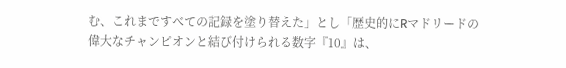む、これまですべての記録を塗り替えた」とし「歴史的にRマドリードの偉大なチャンピオンと結び付けられる数字『10』は、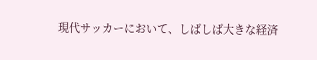現代サッカーにおいて、しばしば大きな経済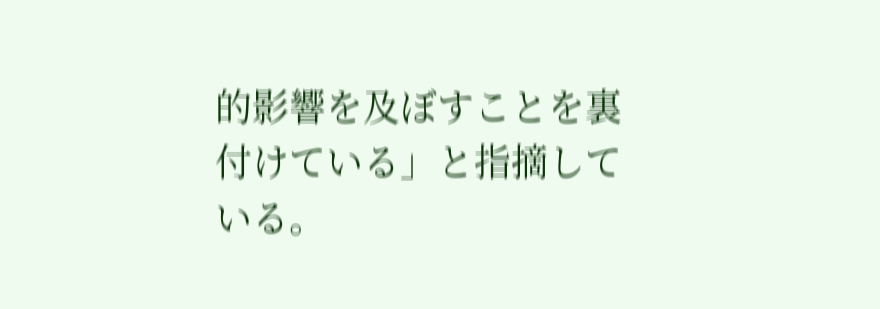的影響を及ぼすことを裏付けている」と指摘している。